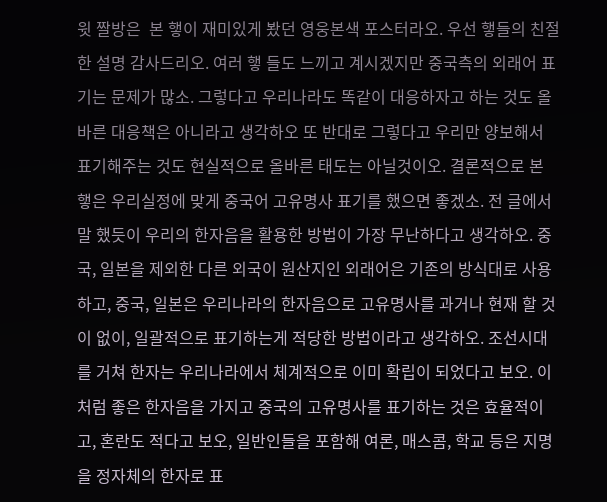윗 짤방은  본 햏이 재미있게 봤던 영웅본색 포스터라오. 우선 햏들의 친절한 설명 감사드리오. 여러 햏 들도 느끼고 계시겠지만 중국측의 외래어 표기는 문제가 많소. 그렇다고 우리나라도 똑같이 대응하자고 하는 것도 올바른 대응책은 아니라고 생각하오 또 반대로 그렇다고 우리만 양보해서 표기해주는 것도 현실적으로 올바른 태도는 아닐것이오. 결론적으로 본 햏은 우리실정에 맞게 중국어 고유명사 표기를 했으면 좋겠소. 전 글에서 말 했듯이 우리의 한자음을 활용한 방법이 가장 무난하다고 생각하오. 중국, 일본을 제외한 다른 외국이 원산지인 외래어은 기존의 방식대로 사용하고, 중국, 일본은 우리나라의 한자음으로 고유명사를 과거나 현재 할 것이 없이, 일괄적으로 표기하는게 적당한 방법이라고 생각하오. 조선시대를 거쳐 한자는 우리나라에서 체계적으로 이미 확립이 되었다고 보오. 이처럼 좋은 한자음을 가지고 중국의 고유명사를 표기하는 것은 효율적이고, 혼란도 적다고 보오, 일반인들을 포함해 여론, 매스콤, 학교 등은 지명을 정자체의 한자로 표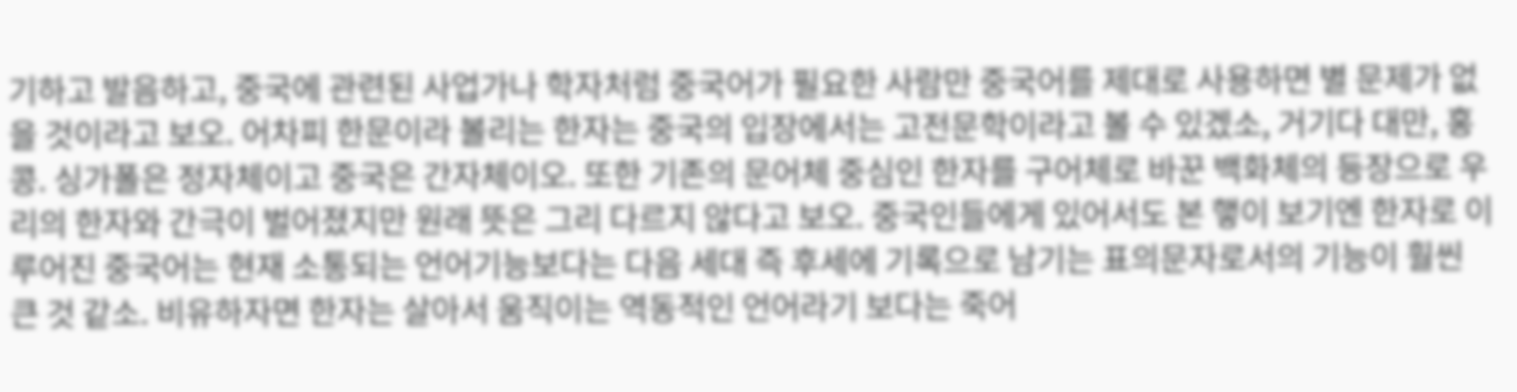기하고 발음하고, 중국에 관련된 사업가나 학자처럼 중국어가 필요한 사람만 중국어를 제대로 사용하면 별 문제가 없을 것이라고 보오. 어차피 한문이라 볼리는 한자는 중국의 입장에서는 고전문학이라고 볼 수 있겠소, 거기다 대만, 홍콩. 싱가폴은 정자체이고 중국은 간자체이오. 또한 기존의 문어체 중심인 한자를 구어체로 바꾼 백화체의 등장으로 우리의 한자와 간극이 벌어졌지만 원래 뜻은 그리 다르지 않다고 보오. 중국인들에게 있어서도 본 햏이 보기엔 한자로 이루어진 중국어는 현재 소통되는 언어기능보다는 다음 세대 즉 후세에 기록으로 남기는 표의문자로서의 기능이 훨씬 큰 것 같소. 비유하자면 한자는 살아서 움직이는 역동적인 언어라기 보다는 죽어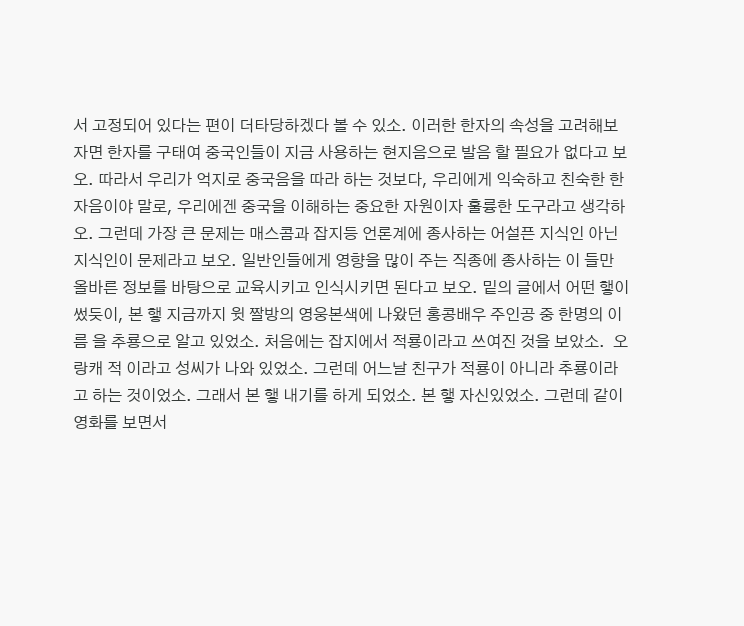서 고정되어 있다는 편이 더타당하겠다 볼 수 있소. 이러한 한자의 속성을 고려해보자면 한자를 구태여 중국인들이 지금 사용하는 현지음으로 발음 할 필요가 없다고 보오. 따라서 우리가 억지로 중국음을 따라 하는 것보다, 우리에게 익숙하고 친숙한 한자음이야 말로, 우리에겐 중국을 이해하는 중요한 자원이자 훌륭한 도구라고 생각하오. 그런데 가장 큰 문제는 매스콤과 잡지등 언론계에 종사하는 어설픈 지식인 아닌 지식인이 문제라고 보오. 일반인들에게 영향을 많이 주는 직종에 종사하는 이 들만 올바른 정보를 바탕으로 교육시키고 인식시키면 된다고 보오. 밑의 글에서 어떤 햏이 썼듯이, 본 햏 지금까지 윗 짤방의 영웅본색에 나왔던 홍콩배우 주인공 중 한명의 이름 을 추룡으로 알고 있었소. 처음에는 잡지에서 적룡이라고 쓰여진 것을 보았소.  오랑캐 적 이라고 성씨가 나와 있었소. 그런데 어느날 친구가 적룡이 아니라 추룡이라고 하는 것이었소. 그래서 본 햏 내기를 하게 되었소. 본 햏 자신있었소. 그런데 같이 영화를 보면서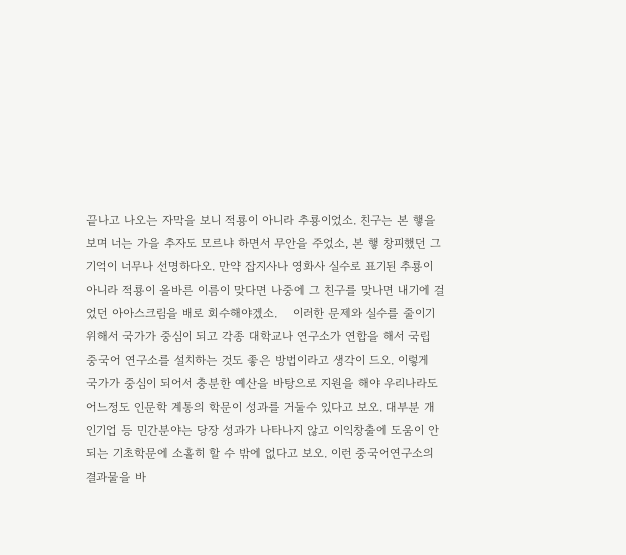끝나고 나오는 자막을 보니 적룡이 아니라 추룡이었소. 친구는 본 햏을 보며 너는 가을 추자도 모르냐 하면서 무안을 주었소, 본 햏 창피했던 그 기억이 너무나 선명하다오. 만약 잡지사나 영화사 실수로 표기된 추룡이 아니라 적룡이 올바른 이름이 맞다면 나중에 그 친구를 맞나면 내기에 걸었던 아아스크림을 배로 회수해야겠소.    이러한 문제와 실수를 줄이기 위해서 국가가 중심이 되고 각종 대학교나 연구소가 연합을 해서 국립 중국어 연구소를 설치하는 것도 좋은 방법이라고 생각이 드오. 이렇게 국가가 중심이 되어서 충분한 예산을 바탕으로 지원을 해야 우리나라도 어느정도 인문학 계통의 학문이 성과를 거둘수 있다고 보오. 대부분 개인기업 등 민간분야는 당장 성과가 나타나지 않고 이익창출에 도움이 안되는 기초학문에 소홀히 할 수 밖에 없다고 보오. 이런 중국어연구소의 결과물을 바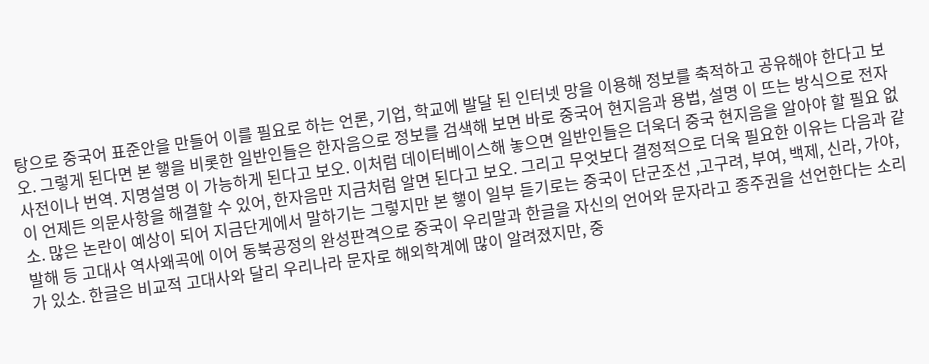탕으로 중국어 표준안을 만들어 이를 필요로 하는 언론, 기업, 학교에 발달 된 인터넷 망을 이용해 정보를 축적하고 공유해야 한다고 보오. 그렇게 된다면 본 햏을 비롯한 일반인들은 한자음으로 정보를 검색해 보면 바로 중국어 현지음과 용법, 설명 이 뜨는 방식으로 전자사전이나 번역. 지명설명 이 가능하게 된다고 보오. 이처럼 데이터베이스해 놓으면 일반인들은 더욱더 중국 현지음을 알아야 할 필요 없이 언제든 의문사항을 해결할 수 있어, 한자음만 지금처럼 알면 된다고 보오. 그리고 무엇보다 결정적으로 더욱 필요한 이유는 다음과 같소. 많은 논란이 예상이 되어 지금단게에서 말하기는 그렇지만 본 햏이 일부 듣기로는 중국이 단군조선 ,고구려, 부여, 백제, 신라, 가야, 발해 등 고대사 역사왜곡에 이어 동북공정의 완성판격으로 중국이 우리말과 한글을 자신의 언어와 문자라고 종주권을 선언한다는 소리가 있소. 한글은 비교적 고대사와 달리 우리나라 문자로 해외학계에 많이 알려졌지만, 중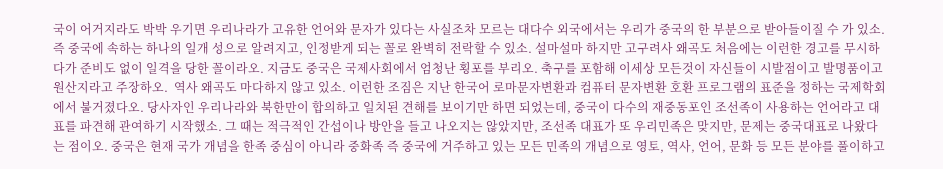국이 어거지라도 박박 우기면 우리나라가 고유한 언어와 문자가 있다는 사실조차 모르는 대다수 외국에서는 우리가 중국의 한 부분으로 받아들이질 수 가 있소. 즉 중국에 속하는 하나의 일개 성으로 알려지고, 인정받게 되는 꼴로 완벽히 전락할 수 있소. 설마설마 하지만 고구려사 왜곡도 처음에는 이런한 경고를 무시하다가 준비도 없이 일격을 당한 꼴이라오. 지금도 중국은 국제사회에서 엄청난 횡포를 부리오. 축구를 포함해 이세상 모든것이 자신들이 시발점이고 발명품이고 원산지라고 주장하오.  역사 왜곡도 마다하지 않고 있소. 이런한 조짐은 지난 한국어 로마문자변환과 컴퓨터 문자변환 호환 프로그램의 표준을 정하는 국제학회에서 불거졌다오. 당사자인 우리나라와 북한만이 합의하고 일치된 견해를 보이기만 하면 되었는데, 중국이 다수의 재중동포인 조선족이 사용하는 언어라고 대표를 파견해 관여하기 시작했소. 그 때는 적극적인 간섭이나 방안을 들고 나오지는 않았지만, 조선족 대표가 또 우리민족은 맞지만, 문제는 중국대표로 나왔다는 점이오. 중국은 현재 국가 개념을 한족 중심이 아니라 중화족 즉 중국에 거주하고 있는 모든 민족의 개념으로 영토, 역사, 언어, 문화 등 모든 분야를 풀이하고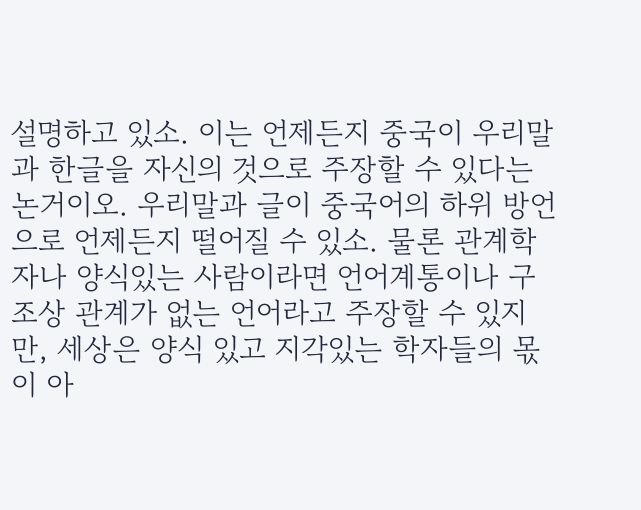설명하고 있소. 이는 언제든지 중국이 우리말과 한글을 자신의 것으로 주장할 수 있다는 논거이오. 우리말과 글이 중국어의 하위 방언으로 언제든지 떨어질 수 있소. 물론 관계학자나 양식있는 사람이라면 언어계통이나 구조상 관계가 없는 언어라고 주장할 수 있지만, 세상은 양식 있고 지각있는 학자들의 몫이 아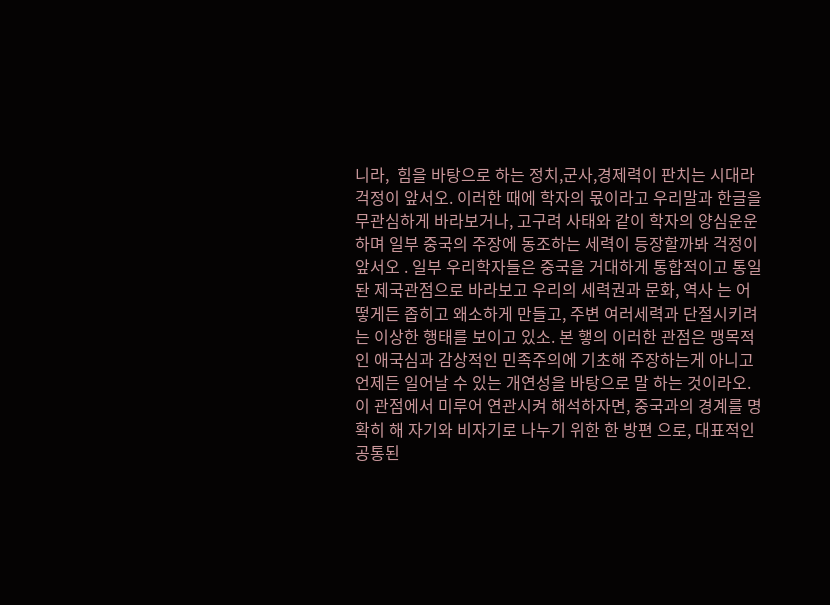니라,  힘을 바탕으로 하는 정치,군사,경제력이 판치는 시대라 걱정이 앞서오. 이러한 때에 학자의 몫이라고 우리말과 한글을 무관심하게 바라보거나, 고구려 사태와 같이 학자의 양심운운 하며 일부 중국의 주장에 동조하는 세력이 등장할까봐 걱정이 앞서오 . 일부 우리학자들은 중국을 거대하게 통합적이고 통일돤 제국관점으로 바라보고 우리의 세력권과 문화, 역사 는 어떻게든 좁히고 왜소하게 만들고, 주변 여러세력과 단절시키려는 이상한 행태를 보이고 있소. 본 햏의 이러한 관점은 맹목적인 애국심과 감상적인 민족주의에 기초해 주장하는게 아니고 언제든 일어날 수 있는 개연성을 바탕으로 말 하는 것이라오. 이 관점에서 미루어 연관시켜 해석하자면, 중국과의 경계를 명확히 해 자기와 비자기로 나누기 위한 한 방편 으로, 대표적인 공통된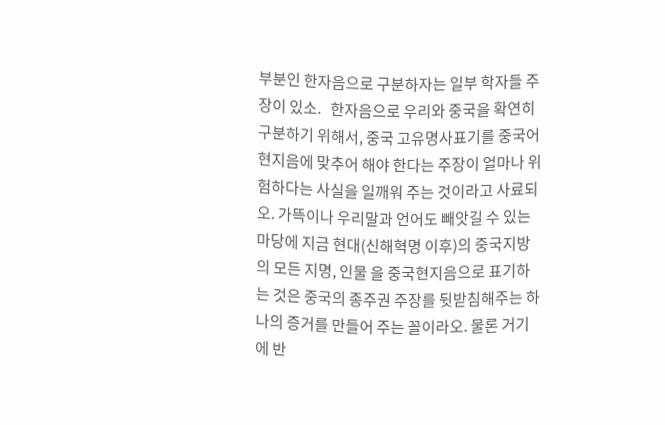부분인 한자음으로 구분하자는 일부 학자들 주장이 있소.   한자음으로 우리와 중국을 확연히 구분하기 위해서, 중국 고유명사표기를 중국어 현지음에 맞추어 해야 한다는 주장이 얼마나 위험하다는 사실을 일깨워 주는 것이라고 사료되오. 가뜩이나 우리말과 언어도 빼앗길 수 있는 마당에 지금 현대(신해혁명 이후)의 중국지방의 모든 지명, 인물 을 중국현지음으로 표기하는 것은 중국의 종주권 주장를 뒷받침해주는 하나의 증거를 만들어 주는 꼴이라오. 물론 거기에 반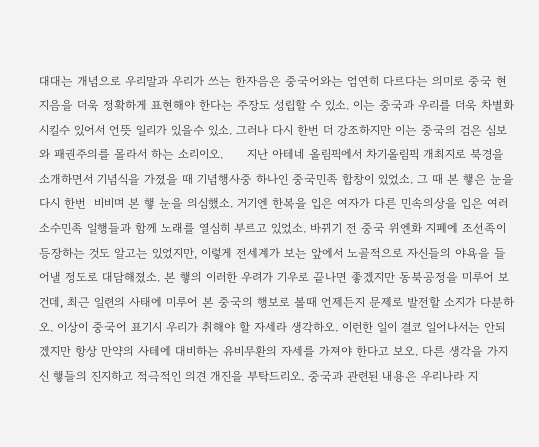대대는 개념으로 우리말과 우리가 쓰는 한자음은 중국어와는 엄연히 다르다는 의미로 중국 현지음을 더욱 정확하게 표현해야 한다는 주장도 성립할 수 있소. 이는 중국과 우리를 더욱 차별화 시킬수 있어서 언뜻 일리가 있을수 있소. 그러나 다시 한번 더 강조하지만 이는 중국의 검은 심보와 패권주의를 몰라서 하는 소리이오.      지난 아테네 올림픽에서 차기올림픽 개최지로 북경을 소개하면서 기념식을 가졌을 때 기념행사중 하나인 중국민족 합창이 있었소. 그 때 본 햏은 눈을 다시 한번  비비며 본 햏 눈을 의심했소. 거기엔 한복을 입은 여자가 다른 민속의상을 입은 여러 소수민족 일행들과 함께 노래를 열심히 부르고 있었소. 바뀌기 전 중국 위엔화 지폐에 조선족이 등장하는 것도 알고는 있었지만, 이렇게 전세계가 보는 앞에서 노골적으로 자신들의 야욕을 들어낼 정도로 대담해졌소. 본 햏의 이러한 우려가 기우로 끝나면 좋겠지만 동북공정을 미루어 보건데, 최근 일련의 사태에 미루어 본 중국의 행보로 볼때 언제든지 문제로 발전할 소지가 다분하오. 이상이 중국어 표기시 우리가 취해야 할 자세라 생각하오. 이런한 일이 결코 일어나서는 안되겠지만 항상 만약의 사테에 대비하는 유비무환의 자세를 가져야 한다고 보오. 다른 생각을 가지신 햏들의 진지하고 적극적인 의견 개진을 부탁드리오. 중국과 관련된 내용은 우리나라 지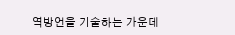역방언을 기술하는 가운데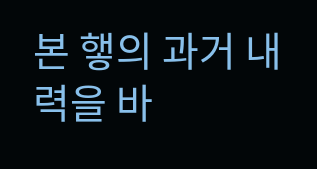본 햏의 과거 내력을 바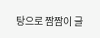탕으로 짬짬이 글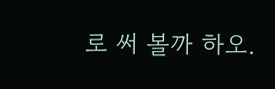로 써 볼까 하오.